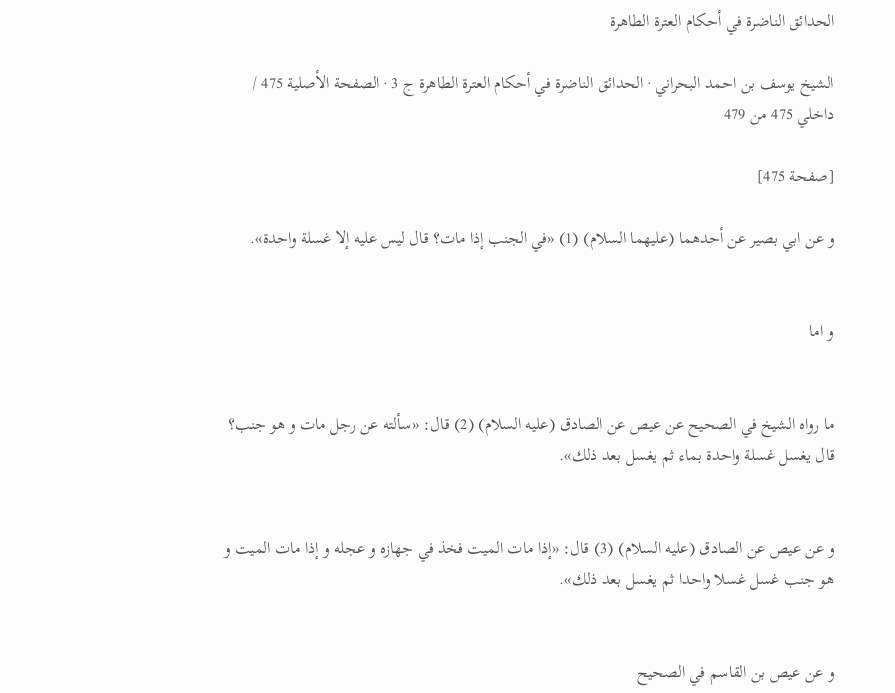الحدائق الناضرة في أحكام العترة الطاهرة

الشيخ يوسف بن احمد البحراني · الحدائق الناضرة في أحكام العترة الطاهرة ج 3 · الصفحة الأصلية 475 / داخلي 475 من 479

[صفحة 475]

و عن ابي بصير عن أحدهما (عليهما السلام) (1) «في الجنب إذا مات؟ قال ليس عليه إلا غسلة واحدة».


و اما


ما رواه الشيخ في الصحيح عن عيص عن الصادق (عليه السلام) (2) قال: «سألته عن رجل مات و هو جنب؟ قال يغسل غسلة واحدة بماء ثم يغسل بعد ذلك».


و عن عيص عن الصادق (عليه السلام) (3) قال: «إذا مات الميت فخذ في جهازه و عجله و إذا مات الميت و هو جنب غسل غسلا واحدا ثم يغسل بعد ذلك».


و عن عيص بن القاسم في الصحيح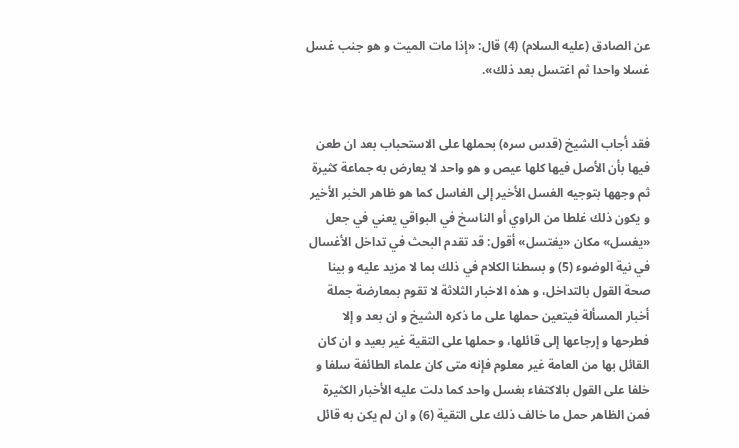عن الصادق (عليه السلام) (4) قال: «إذا مات الميت و هو جنب غسل غسلا واحدا ثم اغتسل بعد ذلك».


فقد أجاب الشيخ (قدس سره) بحملها على الاستحباب بعد ان طعن فيها بأن الأصل فيها كلها عيص و هو واحد لا يعارض به جماعة كثيرة ثم وجهها بتوجيه الغسل الأخير إلى الغاسل كما هو ظاهر الخبر الأخير و يكون ذلك غلطا من الراوي أو الناسخ في البواقي يعني في جعل «يغسل» مكان «يغتسل» أقول: قد تقدم البحث في تداخل الأغسال في نية الوضوء (5) و بسطنا الكلام في ذلك بما لا مزيد عليه و بينا صحة القول بالتداخل، و هذه الاخبار الثلاثة لا تقوم بمعارضة جملة أخبار المسألة فيتعين حملها على ما ذكره الشيخ و ان بعد و إلا فطرحها و إرجاعها إلى قائلها، و حملها على التقية غير بعيد و ان كان القائل بها من العامة غير معلوم فإنه متى كان علماء الطائفة سلفا و خلفا على القول بالاكتفاء بغسل واحد كما دلت عليه الأخبار الكثيرة فمن الظاهر حمل ما خالف ذلك على التقية (6) و ان لم يكن به قائل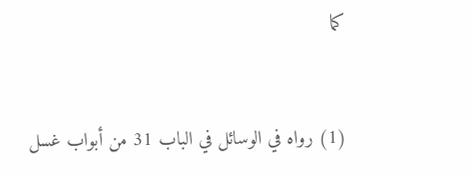كما


(1) رواه في الوسائل في الباب 31 من أبواب غسل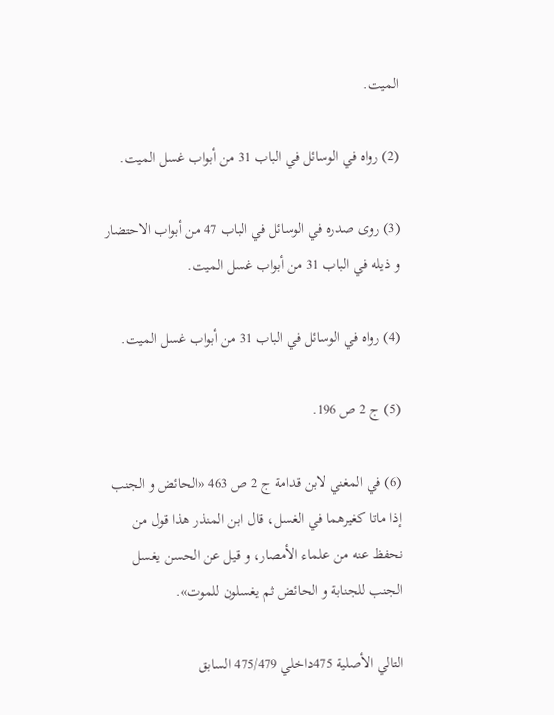الميت.

(2) رواه في الوسائل في الباب 31 من أبواب غسل الميت.

(3) روى صدره في الوسائل في الباب 47 من أبواب الاحتضار و ذيله في الباب 31 من أبواب غسل الميت.

(4) رواه في الوسائل في الباب 31 من أبواب غسل الميت.

(5) ج 2 ص 196.

(6) في المغني لابن قدامة ج 2 ص 463 «الحائض و الجنب إذا ماتا كغيرهما في الغسل، قال ابن المنذر هذا قول من نحفظ عنه من علماء الأمصار، و قيل عن الحسن يغسل الجنب للجنابة و الحائض ثم يغسلون للموت».

التالي الأصلية 475داخلي 475/479 السابق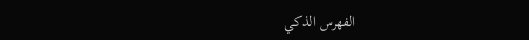الفهرس الذكي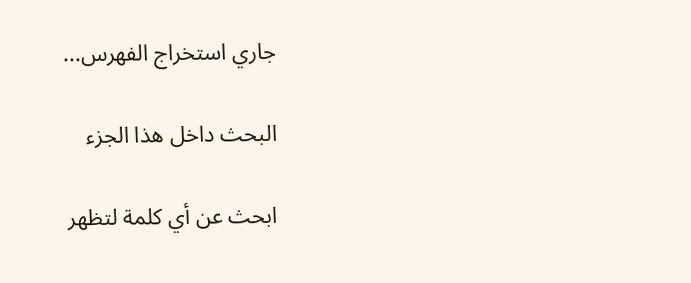جاري استخراج الفهرس...

البحث داخل هذا الجزء

ابحث عن أي كلمة لتظهر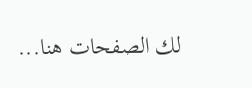لك الصفحات هنا...